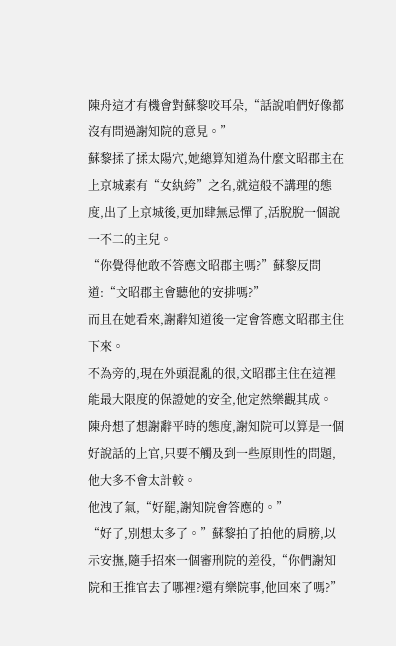陳舟這才有機會對蘇黎咬耳朵,“話說咱們好像都沒有問過謝知院的意見。”
蘇黎揉了揉太陽穴,她總算知道為什麼文昭郡主在上京城素有“女紈絝”之名,就這般不講理的態度,出了上京城後,更加肆無忌憚了,活脫脫一個說一不二的主兒。
“你覺得他敢不答應文昭郡主嗎?”蘇黎反問道:“文昭郡主會聽他的安排嗎?”
而且在她看來,謝辭知道後一定會答應文昭郡主住下來。
不為旁的,現在外頭混亂的很,文昭郡主住在這裡能最大限度的保證她的安全,他定然樂觀其成。
陳舟想了想謝辭平時的態度,謝知院可以算是一個好說話的上官,只要不觸及到一些原則性的問題,他大多不會太計較。
他洩了氣,“好罷,謝知院會答應的。”
“好了,別想太多了。”蘇黎拍了拍他的肩膀,以示安撫,隨手招來一個審刑院的差役,“你們謝知院和王推官去了哪裡?還有樂院事,他回來了嗎?”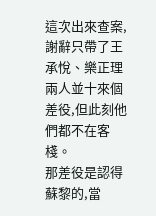這次出來查案,謝辭只帶了王承悅、樂正理兩人並十來個差役,但此刻他們都不在客棧。
那差役是認得蘇黎的,當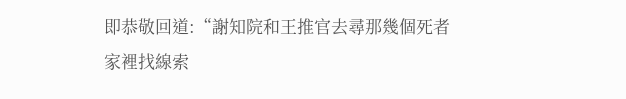即恭敬回道:“謝知院和王推官去尋那幾個死者家裡找線索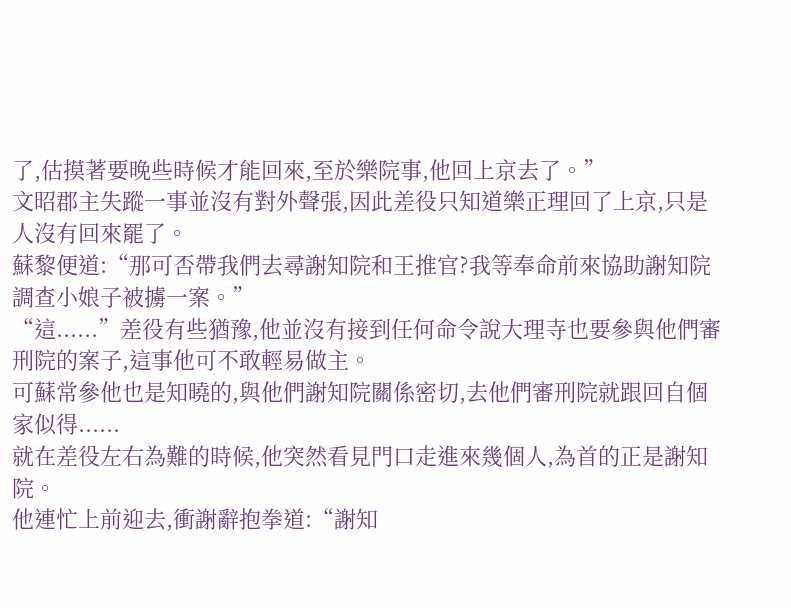了,估摸著要晚些時候才能回來,至於樂院事,他回上京去了。”
文昭郡主失蹤一事並沒有對外聲張,因此差役只知道樂正理回了上京,只是人沒有回來罷了。
蘇黎便道:“那可否帶我們去尋謝知院和王推官?我等奉命前來協助謝知院調查小娘子被擄一案。”
“這......”差役有些猶豫,他並沒有接到任何命令說大理寺也要參與他們審刑院的案子,這事他可不敢輕易做主。
可蘇常參他也是知曉的,與他們謝知院關係密切,去他們審刑院就跟回自個家似得......
就在差役左右為難的時候,他突然看見門口走進來幾個人,為首的正是謝知院。
他連忙上前迎去,衝謝辭抱拳道:“謝知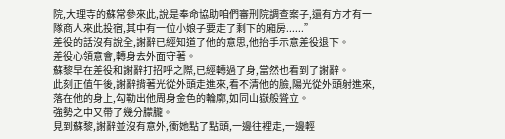院,大理寺的蘇常參來此,說是奉命協助咱們審刑院調查案子,還有方才有一隊商人來此投宿,其中有一位小娘子要走了剩下的廂房......”
差役的話沒有說全,謝辭已經知道了他的意思,他抬手示意差役退下。
差役心領意會,轉身去外面守著。
蘇黎早在差役和謝辭打招呼之際,已經轉過了身,當然也看到了謝辭。
此刻正值午後,謝辭揹著光從外頭走進來,看不清他的臉,陽光從外頭射進來,落在他的身上,勾勒出他周身金色的輪廓,如同山嶽般聳立。
強勢之中又帶了幾分朦朧。
見到蘇黎,謝辭並沒有意外,衝她點了點頭,一邊往裡走,一邊輕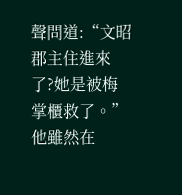聲問道:“文昭郡主住進來了?她是被梅掌櫃救了。”
他雖然在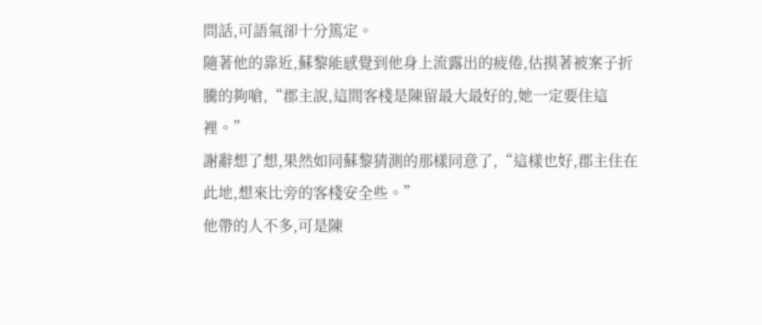問話,可語氣卻十分篤定。
隨著他的靠近,蘇黎能感覺到他身上流露出的疲倦,估摸著被案子折騰的夠嗆,“郡主說,這間客棧是陳留最大最好的,她一定要住這裡。”
謝辭想了想,果然如同蘇黎猜測的那樣同意了,“這樣也好,郡主住在此地,想來比旁的客棧安全些。”
他帶的人不多,可是陳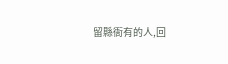留縣衙有的人,回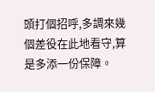頭打個招呼,多調來幾個差役在此地看守,算是多添一份保障。